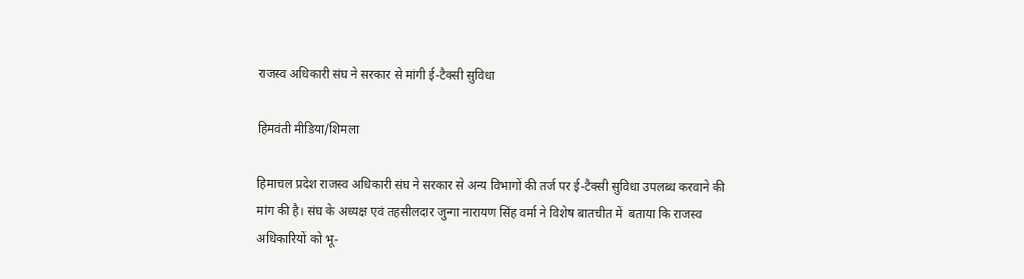राजस्व अधिकारी संघ ने सरकार से मांगी ई-टैक्सी सुविधा

हिमवंती मीडिया/शिमला

हिमाचल प्रदेश राजस्व अधिकारी संघ ने सरकार से अन्य विभागों की तर्ज पर ई-टैक्सी सुविधा उपलब्ध करवाने की मांग की है। संघ के अध्यक्ष एवं तहसीलदार जुन्गा नारायण सिंह वर्मा ने विशेष बातचीत में  बताया कि राजस्व अधिकारियों को भू-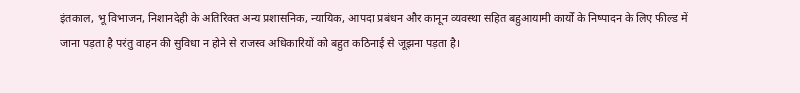इंतकाल, भू विभाजन, निशानदेही के अतिरिक्त अन्य प्रशासनिक, न्यायिक, आपदा प्रबंधन और कानून व्यवस्था सहित बहुआयामी कार्यों के निष्पादन के लिए फील्ड में जाना पड़ता है परंतु वाहन की सुविधा न होने से राजस्व अधिकारियों को बहुत कठिनाई से जूझना पड़ता है।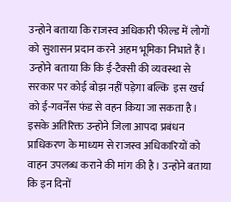उन्होने बताया कि राजस्व अधिकारी फील्ड में लोगों को सुशासन प्रदान करने अहम भूमिका निभाते हैं। उन्होने बताया कि कि ई-टैक्सी की व्यवस्था से सरकार पर कोई बोझ नहीं पड़ेगा बल्कि  इस खर्च को ई-गवर्नेंस फंड से वहन किया जा सकता है। इसके अतिरिक्त उन्होने जिला आपदा प्रबंधन प्राधिकरण के माध्यम से राजस्व अधिकारियों को  वाहन उपलब्ध कराने की मांग की है। उन्होने बताया कि इन दिनों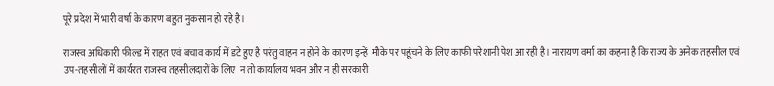पूरे प्रदेश में भारी वर्षा के कारण बहुत नुकसान हो रहे है।

राजस्व अधिकारी फील्ड में राहत एवं बचाव कार्य में डटे हुए है परंतु वाहन न होने के कारण इन्हें  मौके पर पहूंचने के लिए काफी परेशानी पेश आ रही है। नारायण वर्मा का कहना है कि राज्य के अनेक तहसील एवं उप-तहसीलों में कार्यरत राजस्व तहसीलदारों के लिए  न तो कार्यालय भवन और न ही सरकारी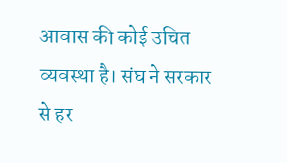आवास की कोई उचित व्यवस्था है। संघ ने सरकार से हर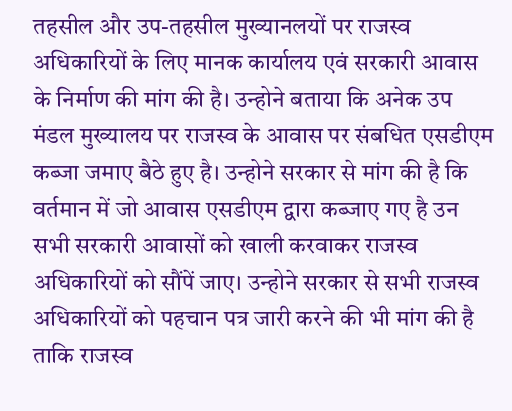तहसील और उप-तहसील मुख्यानलयों पर राजस्व अधिकारियों के लिए मानक कार्यालय एवं सरकारी आवास के निर्माण की मांग की है। उन्होने बताया कि अनेक उप मंडल मुख्यालय पर राजस्व के आवास पर संबधित एसडीएम कब्जा जमाए बैठे हुए है। उन्होने सरकार से मांग की है कि वर्तमान में जो आवास एसडीएम द्वारा कब्जाए गए है उन सभी सरकारी आवासों को खाली करवाकर राजस्व अधिकारियों को सौंपें जाए। उन्होने सरकार से सभी राजस्व अधिकारियों को पहचान पत्र जारी करने की भी मांग की है ताकि राजस्व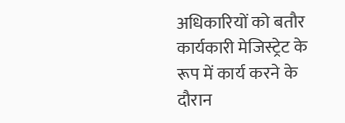अधिकारियों को बतौर कार्यकारी मेजिस्ट्रेट के रूप में कार्य करने के दौरान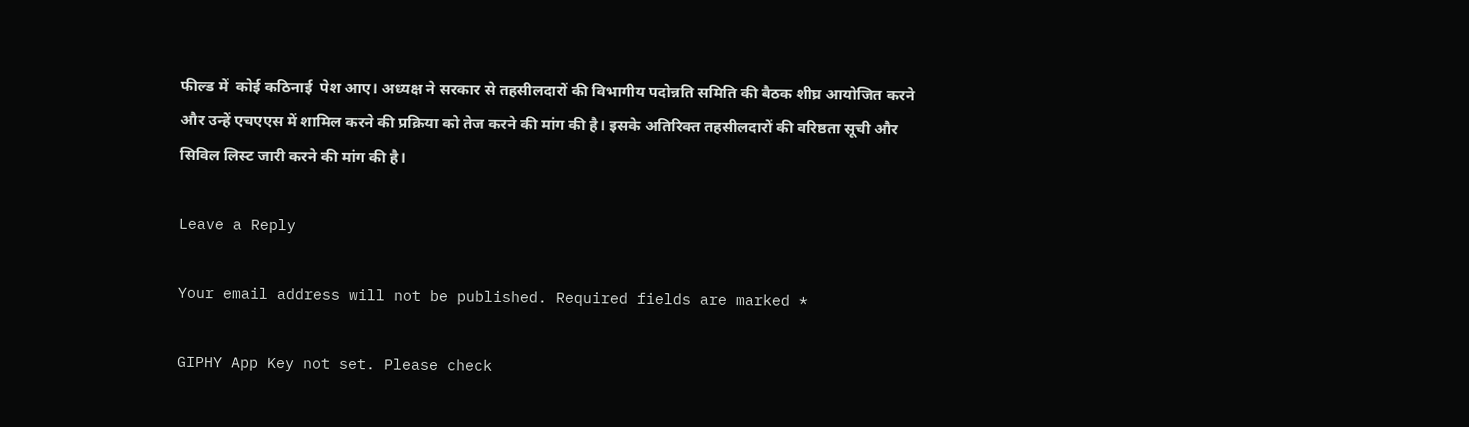फील्ड में  कोई कठिनाई  पेश आए। अध्यक्ष ने सरकार से तहसीलदारों की विभागीय पदोन्नति समिति की बैठक शीघ्र आयोजित करने और उन्हें एचएएस में शामिल करने की प्रक्रिया को तेज करने की मांग की है। इसके अतिरिक्त तहसीलदारों की वरिष्ठता सूची और सिविल लिस्ट जारी करने की मांग की है।

Leave a Reply

Your email address will not be published. Required fields are marked *

GIPHY App Key not set. Please check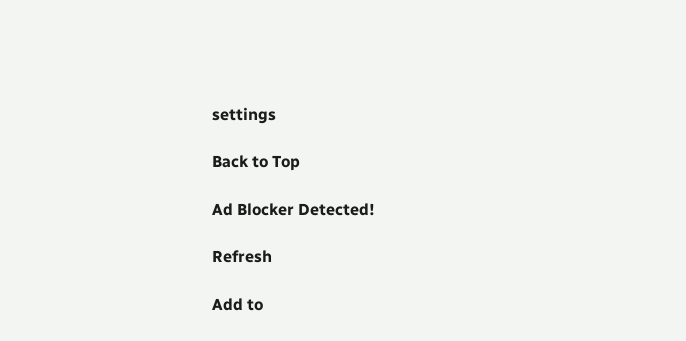settings

Back to Top

Ad Blocker Detected!

Refresh

Add to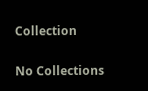Collection

No Collections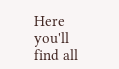Here you'll find all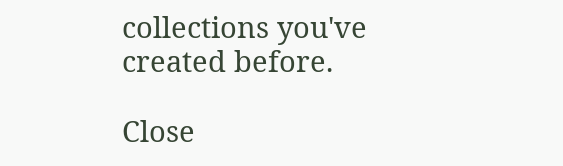collections you've created before.

Close